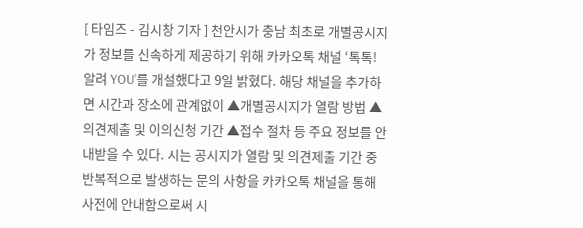[ 타임즈 - 김시창 기자 ] 천안시가 충남 최초로 개별공시지가 정보를 신속하게 제공하기 위해 카카오톡 채널 ‘톡톡! 알려 YOU’를 개설했다고 9일 밝혔다. 해당 채널을 추가하면 시간과 장소에 관계없이 ▲개별공시지가 열람 방법 ▲의견제출 및 이의신청 기간 ▲접수 절차 등 주요 정보를 안내받을 수 있다. 시는 공시지가 열람 및 의견제출 기간 중 반복적으로 발생하는 문의 사항을 카카오톡 채널을 통해 사전에 안내함으로써 시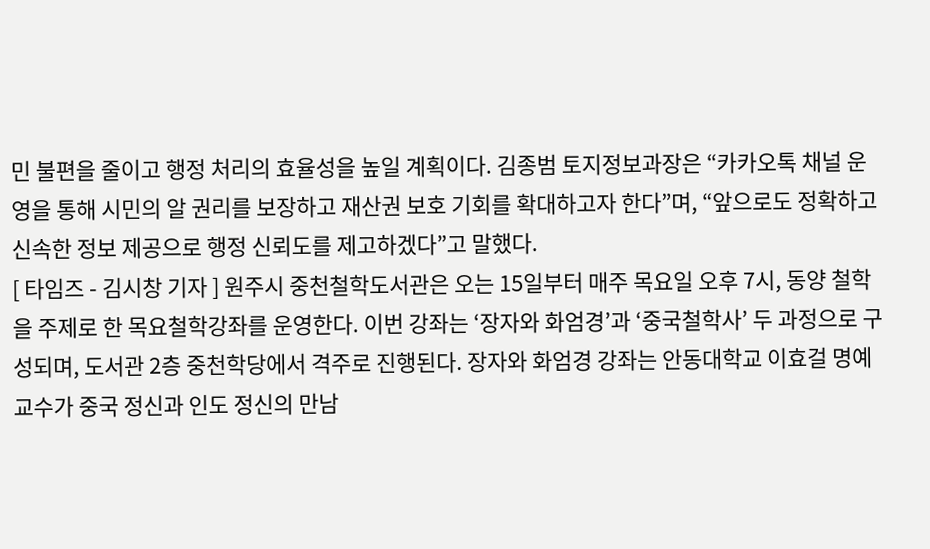민 불편을 줄이고 행정 처리의 효율성을 높일 계획이다. 김종범 토지정보과장은 “카카오톡 채널 운영을 통해 시민의 알 권리를 보장하고 재산권 보호 기회를 확대하고자 한다”며, “앞으로도 정확하고 신속한 정보 제공으로 행정 신뢰도를 제고하겠다”고 말했다.
[ 타임즈 - 김시창 기자 ] 원주시 중천철학도서관은 오는 15일부터 매주 목요일 오후 7시, 동양 철학을 주제로 한 목요철학강좌를 운영한다. 이번 강좌는 ‘장자와 화엄경’과 ‘중국철학사’ 두 과정으로 구성되며, 도서관 2층 중천학당에서 격주로 진행된다. 장자와 화엄경 강좌는 안동대학교 이효걸 명예교수가 중국 정신과 인도 정신의 만남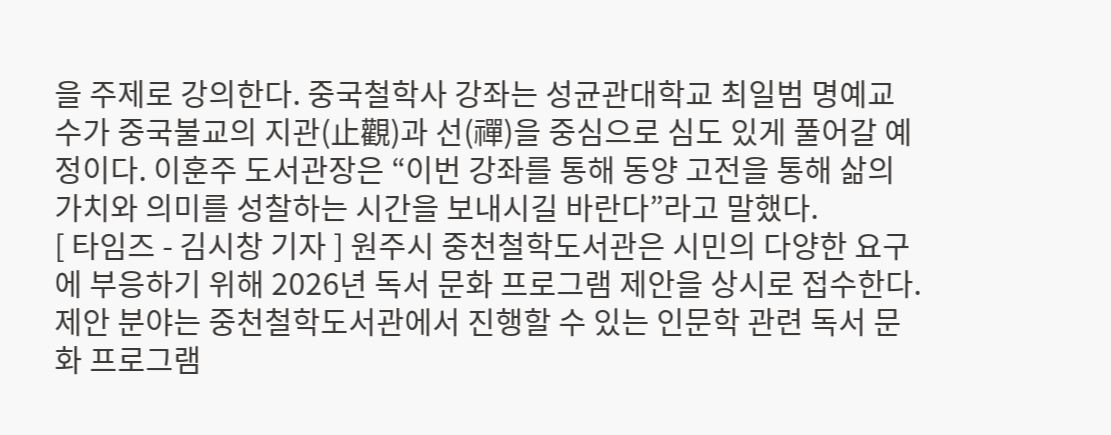을 주제로 강의한다. 중국철학사 강좌는 성균관대학교 최일범 명예교수가 중국불교의 지관(止觀)과 선(禪)을 중심으로 심도 있게 풀어갈 예정이다. 이훈주 도서관장은 “이번 강좌를 통해 동양 고전을 통해 삶의 가치와 의미를 성찰하는 시간을 보내시길 바란다”라고 말했다.
[ 타임즈 - 김시창 기자 ] 원주시 중천철학도서관은 시민의 다양한 요구에 부응하기 위해 2026년 독서 문화 프로그램 제안을 상시로 접수한다. 제안 분야는 중천철학도서관에서 진행할 수 있는 인문학 관련 독서 문화 프로그램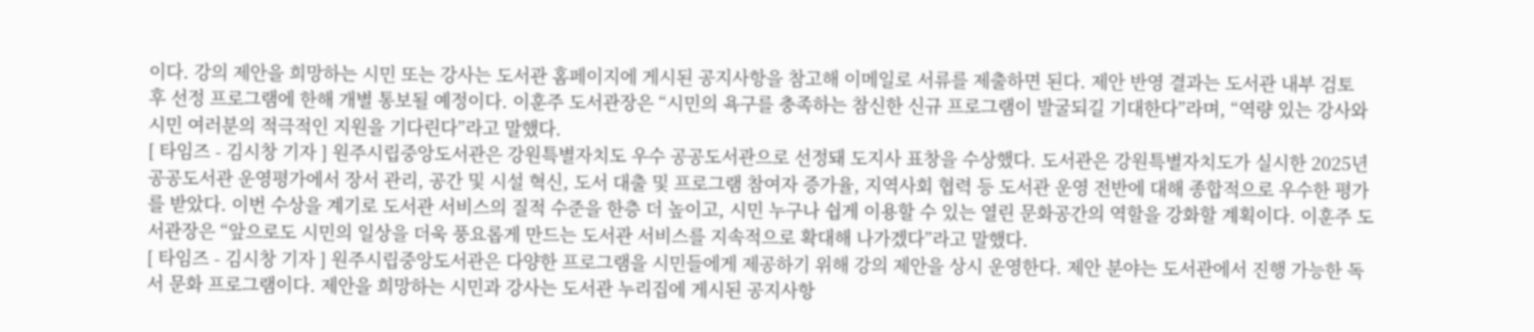이다. 강의 제안을 희망하는 시민 또는 강사는 도서관 홈페이지에 게시된 공지사항을 참고해 이메일로 서류를 제출하면 된다. 제안 반영 결과는 도서관 내부 검토 후 선정 프로그램에 한해 개별 통보될 예정이다. 이훈주 도서관장은 “시민의 욕구를 충족하는 참신한 신규 프로그램이 발굴되길 기대한다”라며, “역량 있는 강사와 시민 여러분의 적극적인 지원을 기다린다”라고 말했다.
[ 타임즈 - 김시창 기자 ] 원주시립중앙도서관은 강원특별자치도 우수 공공도서관으로 선정돼 도지사 표창을 수상했다. 도서관은 강원특별자치도가 실시한 2025년 공공도서관 운영평가에서 장서 관리, 공간 및 시설 혁신, 도서 대출 및 프로그램 참여자 증가율, 지역사회 협력 등 도서관 운영 전반에 대해 종합적으로 우수한 평가를 받았다. 이번 수상을 계기로 도서관 서비스의 질적 수준을 한층 더 높이고, 시민 누구나 쉽게 이용할 수 있는 열린 문화공간의 역할을 강화할 계획이다. 이훈주 도서관장은 “앞으로도 시민의 일상을 더욱 풍요롭게 만드는 도서관 서비스를 지속적으로 확대해 나가겠다”라고 말했다.
[ 타임즈 - 김시창 기자 ] 원주시립중앙도서관은 다양한 프로그램을 시민들에게 제공하기 위해 강의 제안을 상시 운영한다. 제안 분야는 도서관에서 진행 가능한 독서 문화 프로그램이다. 제안을 희망하는 시민과 강사는 도서관 누리집에 게시된 공지사항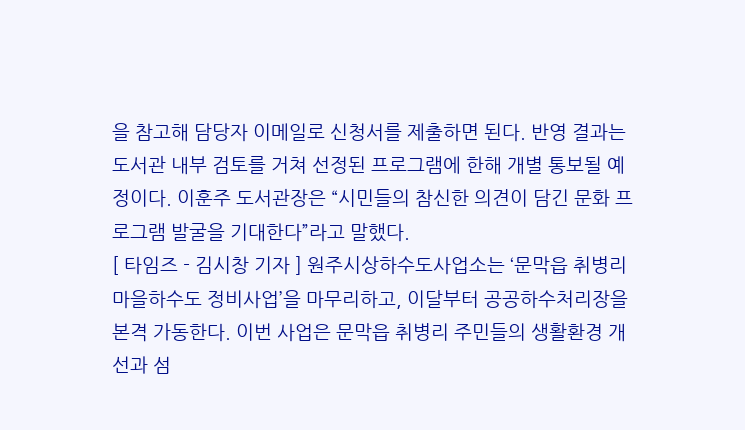을 참고해 담당자 이메일로 신청서를 제출하면 된다. 반영 결과는 도서관 내부 검토를 거쳐 선정된 프로그램에 한해 개별 통보될 예정이다. 이훈주 도서관장은 “시민들의 참신한 의견이 담긴 문화 프로그램 발굴을 기대한다”라고 말했다.
[ 타임즈 - 김시창 기자 ] 원주시상하수도사업소는 ‘문막읍 취병리 마을하수도 정비사업’을 마무리하고, 이달부터 공공하수처리장을 본격 가동한다. 이번 사업은 문막읍 취병리 주민들의 생활환경 개선과 섬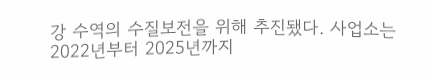강 수역의 수질보전을 위해 추진됐다. 사업소는 2022년부터 2025년까지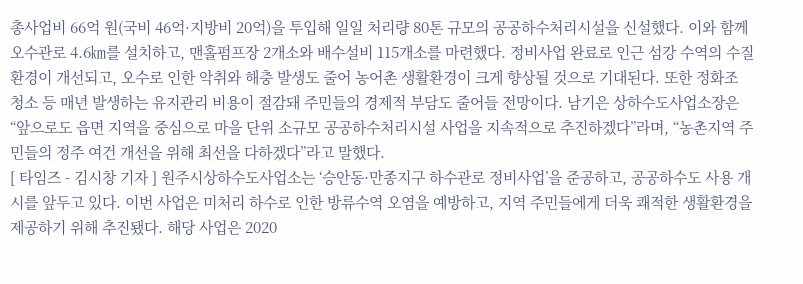총사업비 66억 원(국비 46억·지방비 20억)을 투입해 일일 처리량 80톤 규모의 공공하수처리시설을 신설했다. 이와 함께 오수관로 4.6㎞를 설치하고, 맨홀펌프장 2개소와 배수설비 115개소를 마련했다. 정비사업 완료로 인근 섬강 수역의 수질 환경이 개선되고, 오수로 인한 악취와 해충 발생도 줄어 농어촌 생활환경이 크게 향상될 것으로 기대된다. 또한 정화조 청소 등 매년 발생하는 유지관리 비용이 절감돼 주민들의 경제적 부담도 줄어들 전망이다. 남기은 상하수도사업소장은 “앞으로도 읍면 지역을 중심으로 마을 단위 소규모 공공하수처리시설 사업을 지속적으로 추진하겠다”라며, “농촌지역 주민들의 정주 여건 개선을 위해 최선을 다하겠다”라고 말했다.
[ 타임즈 - 김시창 기자 ] 원주시상하수도사업소는 ‘승안동·만종지구 하수관로 정비사업’을 준공하고, 공공하수도 사용 개시를 앞두고 있다. 이번 사업은 미처리 하수로 인한 방류수역 오염을 예방하고, 지역 주민들에게 더욱 쾌적한 생활환경을 제공하기 위해 추진됐다. 해당 사업은 2020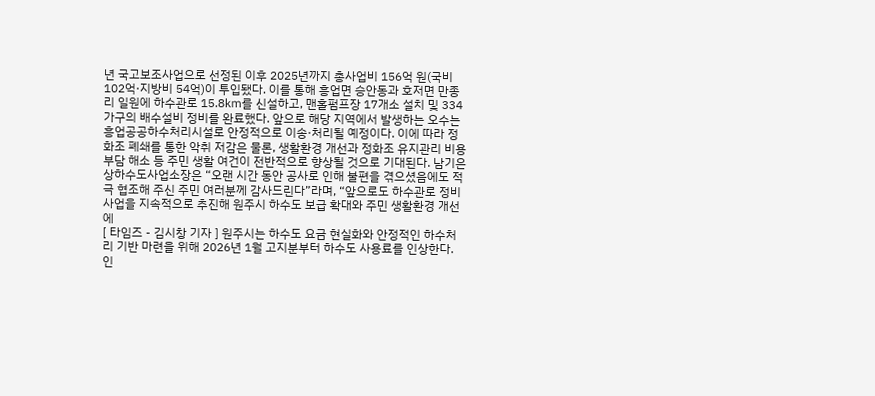년 국고보조사업으로 선정된 이후 2025년까지 총사업비 156억 원(국비 102억·지방비 54억)이 투입됐다. 이를 통해 흥업면 승안동과 호저면 만종리 일원에 하수관로 15.8㎞를 신설하고, 맨홀펌프장 17개소 설치 및 334가구의 배수설비 정비를 완료했다. 앞으로 해당 지역에서 발생하는 오수는 흥업공공하수처리시설로 안정적으로 이송·처리될 예정이다. 이에 따라 정화조 폐쇄를 통한 악취 저감은 물론, 생활환경 개선과 정화조 유지관리 비용 부담 해소 등 주민 생활 여건이 전반적으로 향상될 것으로 기대된다. 남기은 상하수도사업소장은 “오랜 시간 동안 공사로 인해 불편을 겪으셨음에도 적극 협조해 주신 주민 여러분께 감사드린다”라며, “앞으로도 하수관로 정비사업을 지속적으로 추진해 원주시 하수도 보급 확대와 주민 생활환경 개선에
[ 타임즈 - 김시창 기자 ] 원주시는 하수도 요금 현실화와 안정적인 하수처리 기반 마련을 위해 2026년 1월 고지분부터 하수도 사용료를 인상한다. 인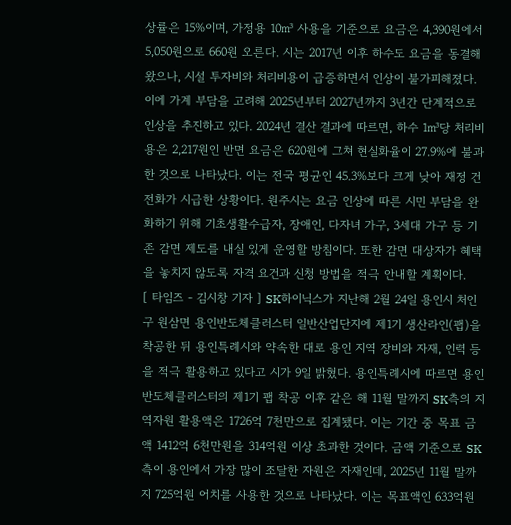상률은 15%이며, 가정용 10㎥ 사용을 기준으로 요금은 4,390원에서 5,050원으로 660원 오른다. 시는 2017년 이후 하수도 요금을 동결해 왔으나, 시설 투자비와 처리비용이 급증하면서 인상이 불가피해졌다. 이에 가계 부담을 고려해 2025년부터 2027년까지 3년간 단계적으로 인상을 추진하고 있다. 2024년 결산 결과에 따르면, 하수 1㎥당 처리비용은 2,217원인 반면 요금은 620원에 그쳐 현실화율이 27.9%에 불과한 것으로 나타났다. 이는 전국 평균인 45.3%보다 크게 낮아 재정 건전화가 시급한 상황이다. 원주시는 요금 인상에 따른 시민 부담을 완화하기 위해 기초생활수급자, 장애인, 다자녀 가구, 3세대 가구 등 기존 감면 제도를 내실 있게 운영할 방침이다. 또한 감면 대상자가 혜택을 놓치지 않도록 자격 요건과 신청 방법을 적극 안내할 계획이다.
[ 타임즈 - 김시창 기자 ] SK하이닉스가 지난해 2월 24일 용인시 처인구 원삼면 용인반도체클러스터 일반산업단지에 제1기 생산라인(팹)을 착공한 뒤 용인특례시와 약속한 대로 용인 지역 장비와 자재, 인력 등을 적극 활용하고 있다고 시가 9일 밝혔다. 용인특례시에 따르면 용인반도체클러스터의 제1기 팹 착공 이후 같은 해 11월 말까지 SK측의 지역자원 활용액은 1726억 7천만으로 집계됐다. 이는 기간 중 목표 금액 1412억 6천만원을 314억원 이상 초과한 것이다. 금액 기준으로 SK측이 용인에서 가장 많이 조달한 자원은 자재인데, 2025년 11월 말까지 725억원 어치를 사용한 것으로 나타났다. 이는 목표액인 633억원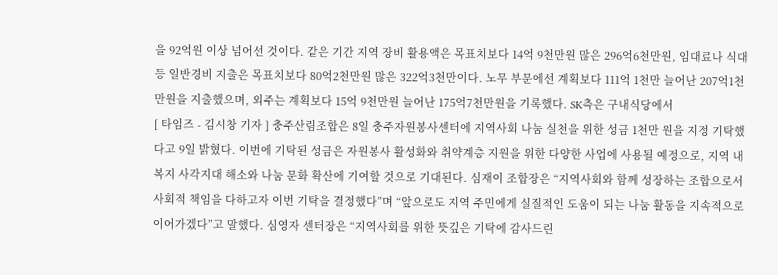을 92억원 이상 넘어선 것이다. 같은 기간 지역 장비 활용액은 목표치보다 14억 9천만원 많은 296억6천만원, 임대료나 식대 등 일반경비 지출은 목표치보다 80억2천만원 많은 322억3천만이다. 노무 부문에선 계획보다 111억 1천만 늘어난 207억1천만원을 지출했으며, 외주는 계획보다 15억 9천만원 늘어난 175억7천만원을 기록했다. SK측은 구내식당에서
[ 타임즈 - 김시창 기자 ] 충주산림조합은 8일 충주자원봉사센터에 지역사회 나눔 실천을 위한 성금 1천만 원을 지정 기탁했다고 9일 밝혔다. 이번에 기탁된 성금은 자원봉사 활성화와 취약계층 지원을 위한 다양한 사업에 사용될 예정으로, 지역 내 복지 사각지대 해소와 나눔 문화 확산에 기여할 것으로 기대된다. 심재이 조합장은 “지역사회와 함께 성장하는 조합으로서 사회적 책임을 다하고자 이번 기탁을 결정했다”며 “앞으로도 지역 주민에게 실질적인 도움이 되는 나눔 활동을 지속적으로 이어가겠다”고 말했다. 심영자 센터장은 “지역사회를 위한 뜻깊은 기탁에 감사드린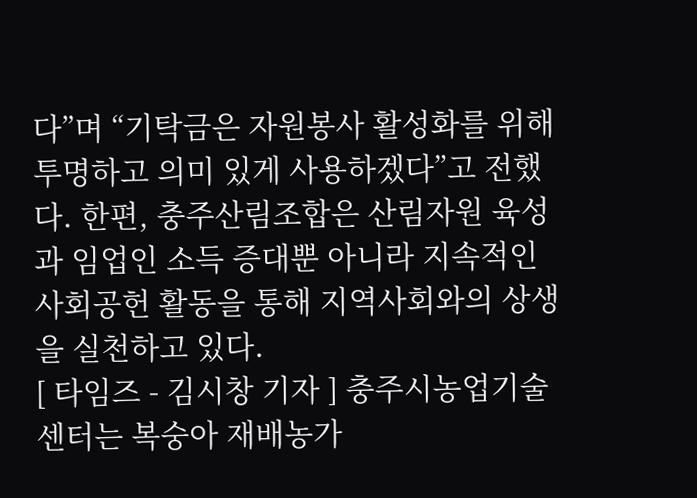다”며 “기탁금은 자원봉사 활성화를 위해 투명하고 의미 있게 사용하겠다”고 전했다. 한편, 충주산림조합은 산림자원 육성과 임업인 소득 증대뿐 아니라 지속적인 사회공헌 활동을 통해 지역사회와의 상생을 실천하고 있다.
[ 타임즈 - 김시창 기자 ] 충주시농업기술센터는 복숭아 재배농가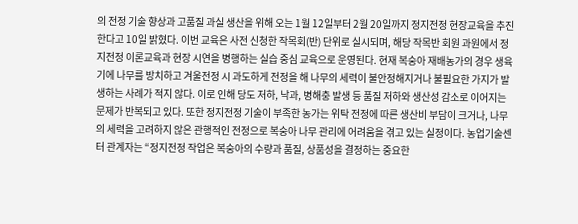의 전정 기술 향상과 고품질 과실 생산을 위해 오는 1월 12일부터 2월 20일까지 정지전정 현장교육을 추진한다고 10일 밝혔다. 이번 교육은 사전 신청한 작목회(반) 단위로 실시되며, 해당 작목반 회원 과원에서 정지전정 이론교육과 현장 시연을 병행하는 실습 중심 교육으로 운영된다. 현재 복숭아 재배농가의 경우 생육기에 나무를 방치하고 겨울전정 시 과도하게 전정을 해 나무의 세력이 불안정해지거나 불필요한 가지가 발생하는 사례가 적지 않다. 이로 인해 당도 저하, 낙과, 병해충 발생 등 품질 저하와 생산성 감소로 이어지는 문제가 반복되고 있다. 또한 정지전정 기술이 부족한 농가는 위탁 전정에 따른 생산비 부담이 크거나, 나무의 세력을 고려하지 않은 관행적인 전정으로 복숭아 나무 관리에 어려움을 겪고 있는 실정이다. 농업기술센터 관계자는 “정지전정 작업은 복숭아의 수량과 품질, 상품성을 결정하는 중요한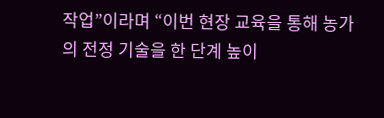작업”이라며 “이번 현장 교육을 통해 농가의 전정 기술을 한 단계 높이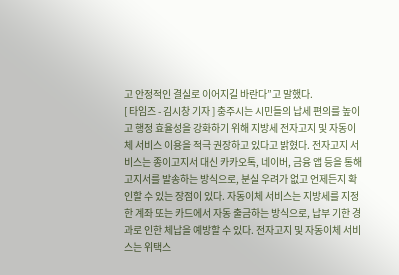고 안정적인 결실로 이어지길 바란다”고 말했다.
[ 타임즈 - 김시창 기자 ] 충주시는 시민들의 납세 편의를 높이고 행정 효율성을 강화하기 위해 지방세 전자고지 및 자동이체 서비스 이용을 적극 권장하고 있다고 밝혔다. 전자고지 서비스는 종이고지서 대신 카카오톡, 네이버, 금융 앱 등을 통해 고지서를 발송하는 방식으로, 분실 우려가 없고 언제든지 확인할 수 있는 장점이 있다. 자동이체 서비스는 지방세를 지정한 계좌 또는 카드에서 자동 출금하는 방식으로, 납부 기한 경과로 인한 체납을 예방할 수 있다. 전자고지 및 자동이체 서비스는 위택스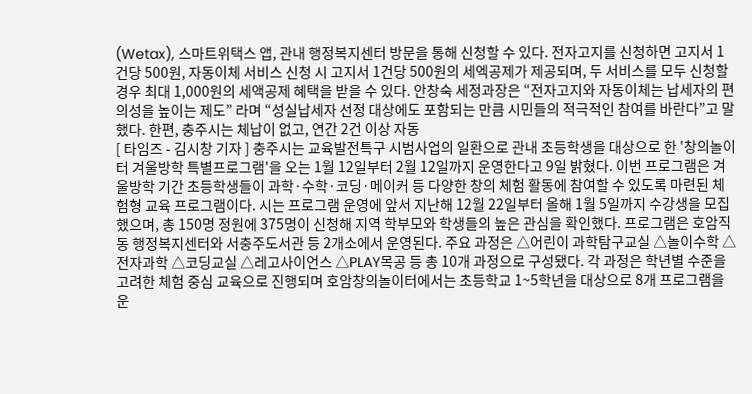(Wetax), 스마트위택스 앱, 관내 행정복지센터 방문을 통해 신청할 수 있다. 전자고지를 신청하면 고지서 1건당 500원, 자동이체 서비스 신청 시 고지서 1건당 500원의 세엑공제가 제공되며, 두 서비스를 모두 신청할 경우 최대 1,000원의 세액공제 혜택을 받을 수 있다. 안창숙 세정과장은 “전자고지와 자동이체는 납세자의 편의성을 높이는 제도” 라며 “성실납세자 선정 대상에도 포함되는 만큼 시민들의 적극적인 참여를 바란다”고 말했다. 한편, 충주시는 체납이 없고, 연간 2건 이상 자동
[ 타임즈 - 김시창 기자 ] 충주시는 교육발전특구 시범사업의 일환으로 관내 초등학생을 대상으로 한 '창의놀이터 겨울방학 특별프로그램'을 오는 1월 12일부터 2월 12일까지 운영한다고 9일 밝혔다. 이번 프로그램은 겨울방학 기간 초등학생들이 과학·수학·코딩·메이커 등 다양한 창의 체험 활동에 참여할 수 있도록 마련된 체험형 교육 프로그램이다. 시는 프로그램 운영에 앞서 지난해 12월 22일부터 올해 1월 5일까지 수강생을 모집했으며, 총 150명 정원에 375명이 신청해 지역 학부모와 학생들의 높은 관심을 확인했다. 프로그램은 호암직동 행정복지센터와 서충주도서관 등 2개소에서 운영된다. 주요 과정은 △어린이 과학탐구교실 △놀이수학 △전자과학 △코딩교실 △레고사이언스 △PLAY목공 등 총 10개 과정으로 구성됐다. 각 과정은 학년별 수준을 고려한 체험 중심 교육으로 진행되며 호암창의놀이터에서는 초등학교 1~5학년을 대상으로 8개 프로그램을 운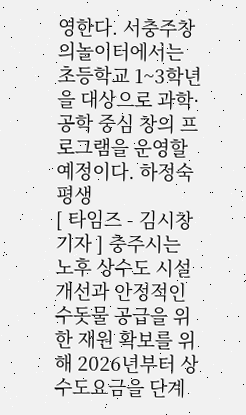영한다. 서충주창의놀이터에서는 초등학교 1~3학년을 대상으로 과학·공학 중심 창의 프로그램을 운영할 예정이다. 하정숙 평생
[ 타임즈 - 김시창 기자 ] 충주시는 노후 상수도 시설 개선과 안정적인 수돗물 공급을 위한 재원 확보를 위해 2026년부터 상수도요금을 단계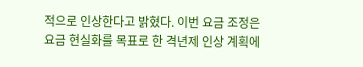적으로 인상한다고 밝혔다. 이번 요금 조정은 요금 현실화를 목표로 한 격년제 인상 계획에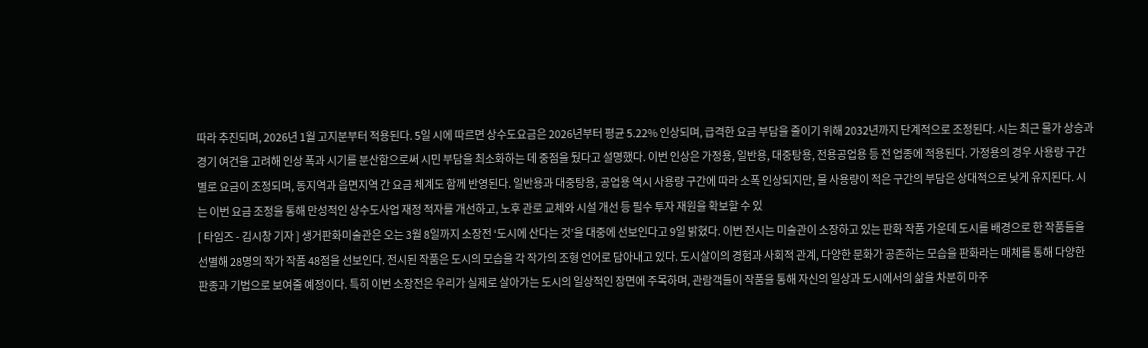따라 추진되며, 2026년 1월 고지분부터 적용된다. 5일 시에 따르면 상수도요금은 2026년부터 평균 5.22% 인상되며, 급격한 요금 부담을 줄이기 위해 2032년까지 단계적으로 조정된다. 시는 최근 물가 상승과 경기 여건을 고려해 인상 폭과 시기를 분산함으로써 시민 부담을 최소화하는 데 중점을 뒀다고 설명했다. 이번 인상은 가정용, 일반용, 대중탕용, 전용공업용 등 전 업종에 적용된다. 가정용의 경우 사용량 구간별로 요금이 조정되며, 동지역과 읍면지역 간 요금 체계도 함께 반영된다. 일반용과 대중탕용, 공업용 역시 사용량 구간에 따라 소폭 인상되지만, 물 사용량이 적은 구간의 부담은 상대적으로 낮게 유지된다. 시는 이번 요금 조정을 통해 만성적인 상수도사업 재정 적자를 개선하고, 노후 관로 교체와 시설 개선 등 필수 투자 재원을 확보할 수 있
[ 타임즈 - 김시창 기자 ] 생거판화미술관은 오는 3월 8일까지 소장전 ‘도시에 산다는 것’을 대중에 선보인다고 9일 밝혔다. 이번 전시는 미술관이 소장하고 있는 판화 작품 가운데 도시를 배경으로 한 작품들을 선별해 28명의 작가 작품 48점을 선보인다. 전시된 작품은 도시의 모습을 각 작가의 조형 언어로 담아내고 있다. 도시살이의 경험과 사회적 관계, 다양한 문화가 공존하는 모습을 판화라는 매체를 통해 다양한 판종과 기법으로 보여줄 예정이다. 특히 이번 소장전은 우리가 실제로 살아가는 도시의 일상적인 장면에 주목하며, 관람객들이 작품을 통해 자신의 일상과 도시에서의 삶을 차분히 마주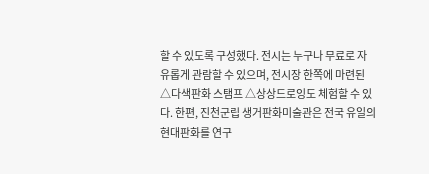할 수 있도록 구성했다. 전시는 누구나 무료로 자유롭게 관람할 수 있으며, 전시장 한쪽에 마련된 △다색판화 스탬프 △상상드로잉도 체험할 수 있다. 한편, 진천군립 생거판화미술관은 전국 유일의 현대판화를 연구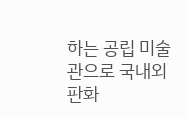하는 공립 미술관으로 국내외 판화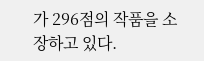가 296점의 작품을 소장하고 있다.